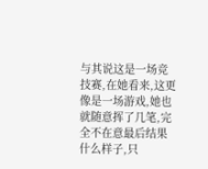与其说这是一场竞技赛,在她看来,这更像是一场游戏,她也就随意挥了几笔,完全不在意最后结果什么样子,只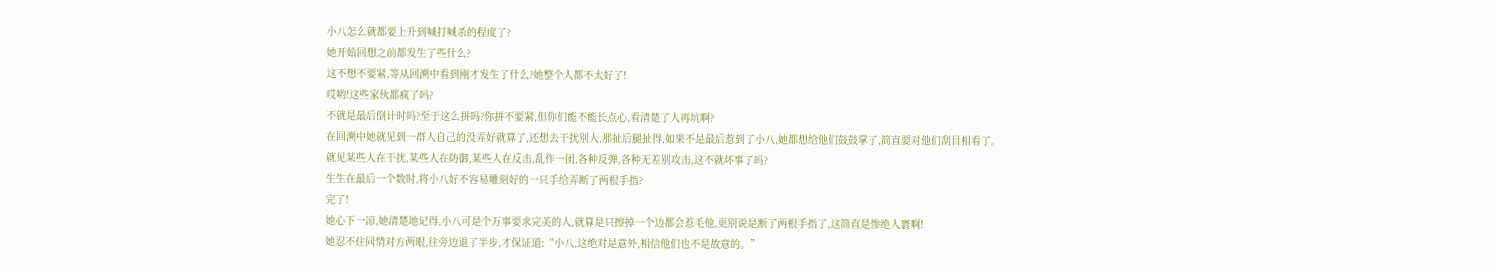小八怎么就都要上升到喊打喊杀的程度了?
她开始回想之前都发生了些什么?
这不想不要紧,等从回溯中看到刚才发生了什么?她整个人都不太好了!
哎哟!这些家伙都疯了吗?
不就是最后倒计时吗?至于这么拼吗?你拼不要紧,但你们能不能长点心,看清楚了人再坑啊?
在回溯中她就见到一群人自己的没弄好就算了,还想去干扰别人,那扯后腿扯得,如果不是最后惹到了小八,她都想给他们鼓鼓掌了,简直要对他们刮目相看了。
就见某些人在干扰,某些人在防御,某些人在反击,乱作一团,各种反弹,各种无差别攻击,这不就坏事了吗?
生生在最后一个数时,将小八好不容易雕刻好的一只手给弄断了两根手指?
完了!
她心下一凉,她清楚地记得,小八可是个万事要求完美的人,就算是只擦掉一个边都会惹毛他,更别说是断了两根手指了,这简直是惨绝人寰啊!
她忍不住同情对方两眼,往旁边退了半步,才保证道:“小八,这绝对是意外,相信他们也不是故意的。”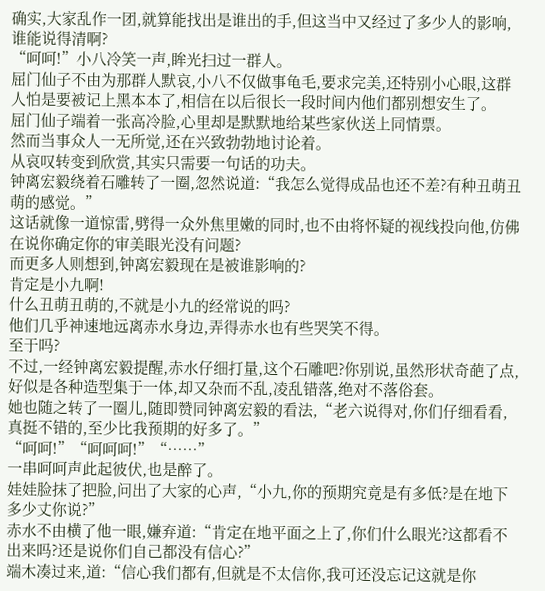确实,大家乱作一团,就算能找出是谁出的手,但这当中又经过了多少人的影响,谁能说得清啊?
“呵呵!”小八冷笑一声,眸光扫过一群人。
屈门仙子不由为那群人默哀,小八不仅做事龟毛,要求完美,还特别小心眼,这群人怕是要被记上黑本本了,相信在以后很长一段时间内他们都别想安生了。
屈门仙子端着一张高冷脸,心里却是默默地给某些家伙送上同情票。
然而当事众人一无所觉,还在兴致勃勃地讨论着。
从哀叹转变到欣赏,其实只需要一句话的功夫。
钟离宏毅绕着石雕转了一圈,忽然说道:“我怎么觉得成品也还不差?有种丑萌丑萌的感觉。”
这话就像一道惊雷,劈得一众外焦里嫩的同时,也不由将怀疑的视线投向他,仿佛在说你确定你的审美眼光没有问题?
而更多人则想到,钟离宏毅现在是被谁影响的?
肯定是小九啊!
什么丑萌丑萌的,不就是小九的经常说的吗?
他们几乎神速地远离赤水身边,弄得赤水也有些哭笑不得。
至于吗?
不过,一经钟离宏毅提醒,赤水仔细打量,这个石雕吧?你别说,虽然形状奇葩了点,好似是各种造型集于一体,却又杂而不乱,凌乱错落,绝对不落俗套。
她也随之转了一圈儿,随即赞同钟离宏毅的看法,“老六说得对,你们仔细看看,真挺不错的,至少比我预期的好多了。”
“呵呵!”“呵呵呵!”“……”
一串呵呵声此起彼伏,也是醉了。
娃娃脸抹了把脸,问出了大家的心声,“小九,你的预期究竟是有多低?是在地下多少丈你说?”
赤水不由横了他一眼,嫌弃道:“肯定在地平面之上了,你们什么眼光?这都看不出来吗?还是说你们自己都没有信心?”
端木凑过来,道:“信心我们都有,但就是不太信你,我可还没忘记这就是你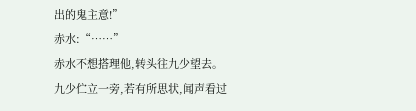出的鬼主意!”
赤水:“……”
赤水不想搭理他,转头往九少望去。
九少伫立一旁,若有所思状,闻声看过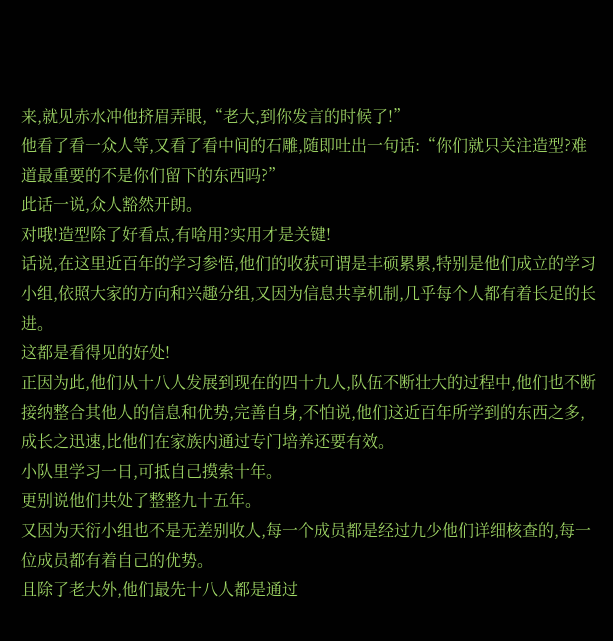来,就见赤水冲他挤眉弄眼,“老大,到你发言的时候了!”
他看了看一众人等,又看了看中间的石雕,随即吐出一句话:“你们就只关注造型?难道最重要的不是你们留下的东西吗?”
此话一说,众人豁然开朗。
对哦!造型除了好看点,有啥用?实用才是关键!
话说,在这里近百年的学习参悟,他们的收获可谓是丰硕累累,特别是他们成立的学习小组,依照大家的方向和兴趣分组,又因为信息共享机制,几乎每个人都有着长足的长进。
这都是看得见的好处!
正因为此,他们从十八人发展到现在的四十九人,队伍不断壮大的过程中,他们也不断接纳整合其他人的信息和优势,完善自身,不怕说,他们这近百年所学到的东西之多,成长之迅速,比他们在家族内通过专门培养还要有效。
小队里学习一日,可抵自己摸索十年。
更别说他们共处了整整九十五年。
又因为天衍小组也不是无差别收人,每一个成员都是经过九少他们详细核查的,每一位成员都有着自己的优势。
且除了老大外,他们最先十八人都是通过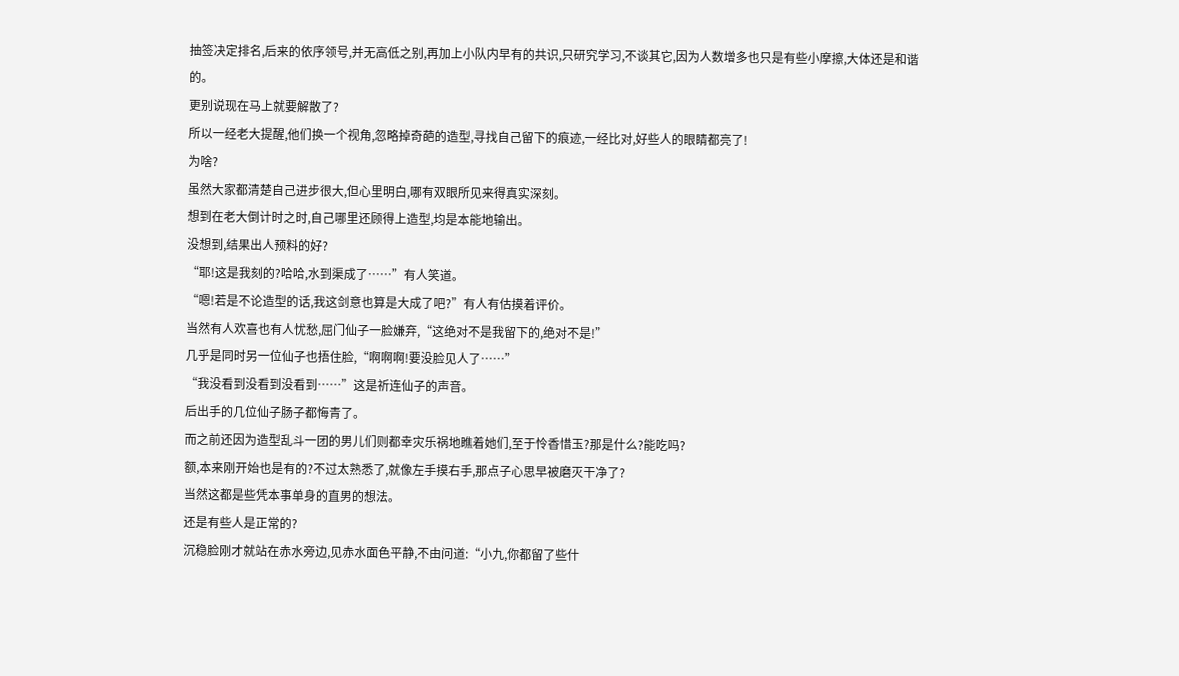抽签决定排名,后来的依序领号,并无高低之别,再加上小队内早有的共识,只研究学习,不谈其它,因为人数增多也只是有些小摩擦,大体还是和谐的。
更别说现在马上就要解散了?
所以一经老大提醒,他们换一个视角,忽略掉奇葩的造型,寻找自己留下的痕迹,一经比对,好些人的眼睛都亮了!
为啥?
虽然大家都清楚自己进步很大,但心里明白,哪有双眼所见来得真实深刻。
想到在老大倒计时之时,自己哪里还顾得上造型,均是本能地输出。
没想到,结果出人预料的好?
“耶!这是我刻的?哈哈,水到渠成了……”有人笑道。
“嗯!若是不论造型的话,我这剑意也算是大成了吧?”有人有估摸着评价。
当然有人欢喜也有人忧愁,屈门仙子一脸嫌弃,“这绝对不是我留下的,绝对不是!”
几乎是同时另一位仙子也捂住脸,“啊啊啊!要没脸见人了……”
“我没看到没看到没看到……”这是祈连仙子的声音。
后出手的几位仙子肠子都悔青了。
而之前还因为造型乱斗一团的男儿们则都幸灾乐祸地瞧着她们,至于怜香惜玉?那是什么?能吃吗?
额,本来刚开始也是有的?不过太熟悉了,就像左手摸右手,那点子心思早被磨灭干净了?
当然这都是些凭本事单身的直男的想法。
还是有些人是正常的?
沉稳脸刚才就站在赤水旁边,见赤水面色平静,不由问道:“小九,你都留了些什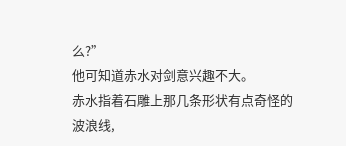么?”
他可知道赤水对剑意兴趣不大。
赤水指着石雕上那几条形状有点奇怪的波浪线,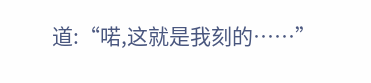道:“喏,这就是我刻的……”